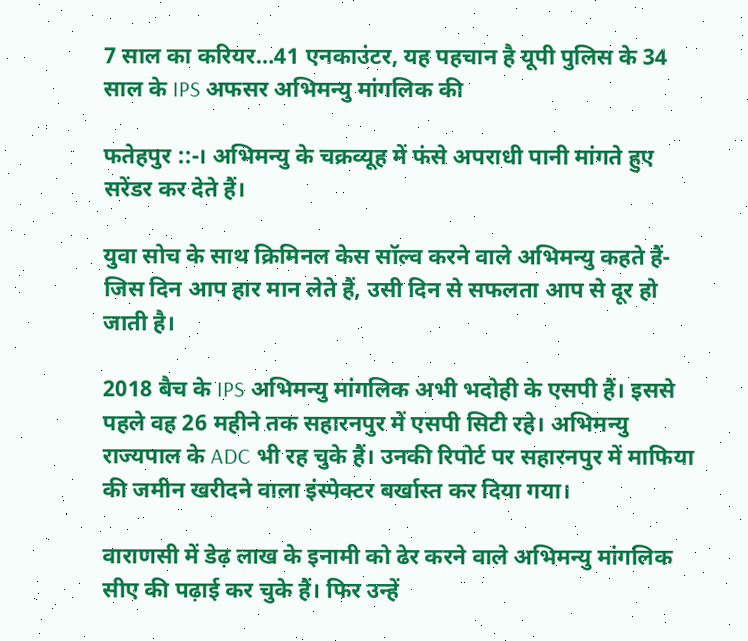7 साल का करियर…41 एनकाउंटर, यह पहचान है यूपी पुलिस के 34 साल के IPS अफसर अभिमन्यु मांगलिक की

फतेहपुर ::-। अभिमन्यु के चक्रव्यूह में फंसे अपराधी पानी मांगते हुए सरेंडर कर देते हैं।

युवा सोच के साथ क्रिमिनल केस सॉल्व करने वाले अभिमन्यु कहते हैं- जिस दिन आप हार मान लेते हैं, उसी दिन से सफलता आप से दूर हो जाती है।

2018 बैच के IPS अभिमन्यु मांगलिक अभी भदोही के एसपी हैं। इससे पहले वह 26 महीने तक सहारनपुर में एसपी सिटी रहे। अभिमन्यु राज्यपाल के ADC भी रह चुके हैं। उनकी रिपोर्ट पर सहारनपुर में माफिया की जमीन खरीदने वाला इंस्पेक्टर बर्खास्त कर दिया गया।

वाराणसी में डेढ़ लाख के इनामी को ढेर करने वाले अभिमन्यु मांगलिक सीए की पढ़ाई कर चुके हैं। फिर उन्हें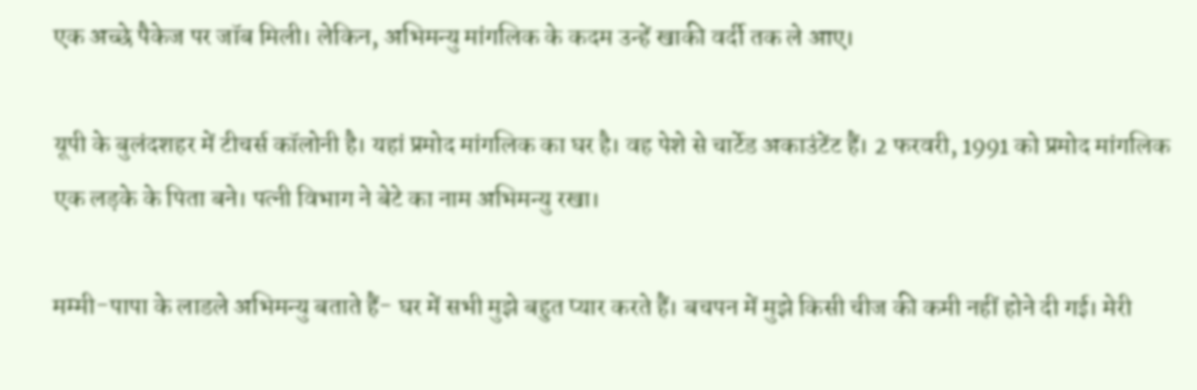एक अच्छे पैकेज पर जॉब मिली। लेकिन, अभिमन्यु मांगलिक के कदम उन्हें खाकी वर्दी तक ले आए।

यूपी के बुलंदशहर में टीचर्स कॉलोनी है। यहां प्रमोद मांगलिक का घर है। वह पेशे से चार्टेड अकाउंटेंट हैं। 2 फरवरी, 1991 को प्रमोद मांगलिक एक लड़के के पिता बने। पत्नी विभाग ने बेटे का नाम अभिमन्यु रखा।

मम्मी-पापा के लाडले अभिमन्यु बताते हैं- घर में सभी मुझे बहुत प्यार करते हैं। बचपन में मुझे किसी चीज की कमी नहीं होने दी गई। मेरी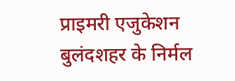प्राइमरी एजुकेशन बुलंदशहर के निर्मल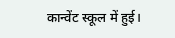कान्वेंट स्कूल में हुई।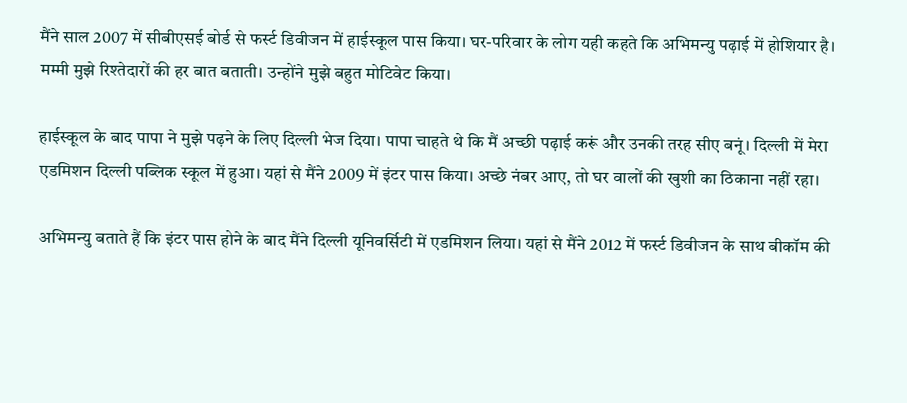मैंने साल 2007 में सीबीएसई बोर्ड से फर्स्ट डिवीजन में हाईस्कूल पास किया। घर-परिवार के लोग यही कहते कि अभिमन्यु पढ़ाई में होशियार है। मम्मी मुझे रिश्तेदारों की हर बात बताती। उन्होंने मुझे बहुत मोटिवेट किया।

हाईस्कूल के बाद पापा ने मुझे पढ़ने के लिए दिल्ली भेज दिया। पापा चाहते थे कि मैं अच्छी पढ़ाई करूं और उनकी तरह सीए बनूं। दिल्ली में मेरा एडमिशन दिल्ली पब्लिक स्कूल में हुआ। यहां से मैंने 2009 में इंटर पास किया। अच्छे नंबर आए, तो घर वालों की खुशी का ठिकाना नहीं रहा।

अभिमन्यु बताते हैं कि इंटर पास होने के बाद मैंने दिल्ली यूनिवर्सिटी में एडमिशन लिया। यहां से मैंने 2012 में फर्स्ट डिवीजन के साथ बीकॉम की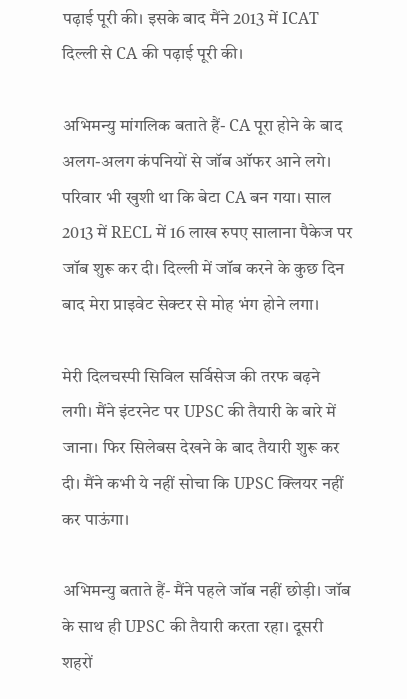पढ़ाई पूरी की। इसके बाद मैंने 2013 में ICAT दिल्ली से CA की पढ़ाई पूरी की।

अभिमन्यु मांगलिक बताते हैं- CA पूरा होने के बाद अलग-अलग कंपनियों से जॉब ऑफर आने लगे। परिवार भी खुशी था कि बेटा CA बन गया। साल 2013 में RECL में 16 लाख रुपए सालाना पैकेज पर जॉब शुरू कर दी। दिल्ली में जॉब करने के कुछ दिन बाद मेरा प्राइवेट सेक्टर से मोह भंग होने लगा।

मेरी दिलचस्पी सिविल सर्विसेज की तरफ बढ़ने लगी। मैंने इंटरनेट पर UPSC की तैयारी के बारे में जाना। फिर सिलेबस देखने के बाद तैयारी शुरू कर दी। मैंने कभी ये नहीं सोचा कि UPSC क्लियर नहीं कर पाऊंगा।

अभिमन्यु बताते हैं- मैंने पहले जॉब नहीं छोड़ी। जॉब के साथ ही UPSC की तैयारी करता रहा। दूसरी शहरों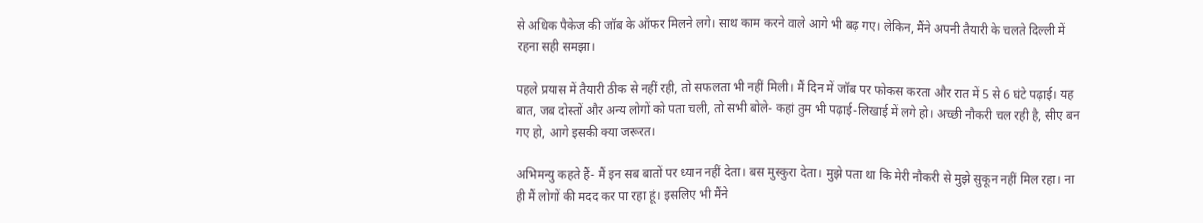से अधिक पैकेज की जॉब के ऑफर मिलने लगे। साथ काम करने वाले आगे भी बढ़ गए। लेकिन, मैंने अपनी तैयारी के चलते दिल्ली में रहना सही समझा।

पहले प्रयास में तैयारी ठीक से नहीं रही, तो सफलता भी नहीं मिली। मैं दिन में जॉब पर फोकस करता और रात में 5 से 6 घंटे पढ़ाई। यह बात, जब दोस्तों और अन्य लोगों को पता चली, तो सभी बोले- कहां तुम भी पढ़ाई-लिखाई में लगे हो। अच्छी नौकरी चल रही है, सीए बन गए हो, आगे इसकी क्या जरूरत।

अभिमन्यु कहते हैं- मैं इन सब बातों पर ध्यान नहीं देता। बस मुस्कुरा देता। मुझे पता था कि मेरी नौकरी से मुझे सुकून नहीं मिल रहा। ना ही मैं लोगों की मदद कर पा रहा हूं। इसलिए भी मैंने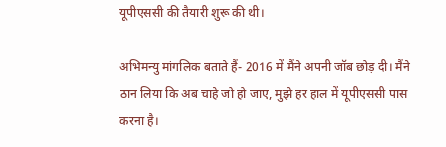यूपीएससी की तैयारी शुरू की थी।

अभिमन्यु मांगलिक बताते हैं- 2016 में मैंने अपनी जॉब छोड़ दी। मैंने ठान लिया कि अब चाहे जो हो जाए, मुझे हर हाल में यूपीएससी पास करना है।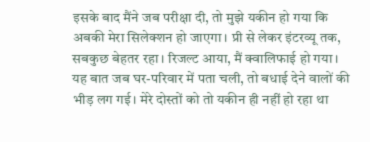इसके बाद मैंने जब परीक्षा दी, तो मुझे यकीन हो गया कि अबकी मेरा सिलेक्शन हो जाएगा। प्री से लेकर इंटरव्यू तक, सबकुछ बेहतर रहा। रिजल्ट आया, मैं क्वालिफाई हो गया। यह बात जब घर-परिवार में पता चली, तो बधाई देने वालों की भीड़ लग गई। मेरे दोस्तों को तो यकीन ही नहीं हो रहा था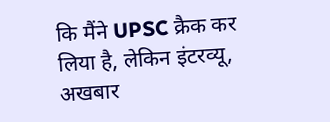कि मैंने UPSC क्रैक कर लिया है, लेकिन इंटरव्यू, अखबार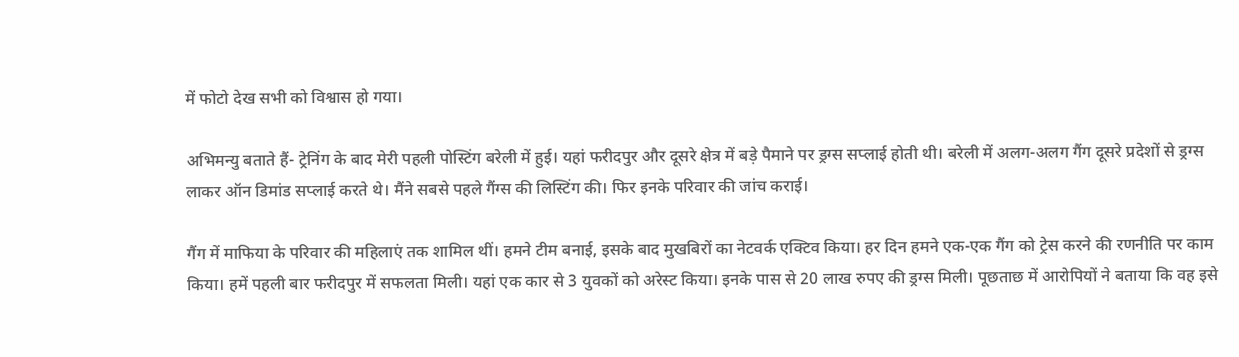में फोटो देख सभी को विश्वास हो गया।

अभिमन्यु बताते हैं- ट्रेनिंग के बाद मेरी पहली पोस्टिंग बरेली में हुई। यहां फरीदपुर और दूसरे क्षेत्र में बड़े पैमाने पर ड्रग्स सप्लाई होती थी। बरेली में अलग-अलग गैंग दूसरे प्रदेशों से ड्रग्स लाकर ऑन डिमांड सप्लाई करते थे। मैंने सबसे पहले गैंग्स की लिस्टिंग की। फिर इनके परिवार की जांच कराई।

गैंग में माफिया के परिवार की महिलाएं तक शामिल थीं। हमने टीम बनाई, इसके बाद मुखबिरों का नेटवर्क एक्टिव किया। हर दिन हमने एक-एक गैंग को ट्रेस करने की रणनीति पर काम किया। हमें पहली बार फरीदपुर में सफलता मिली। यहां एक कार से 3 युवकों को अरेस्ट किया। इनके पास से 20 लाख रुपए की ड्रग्स मिली। पूछताछ में आरोपियों ने बताया कि वह इसे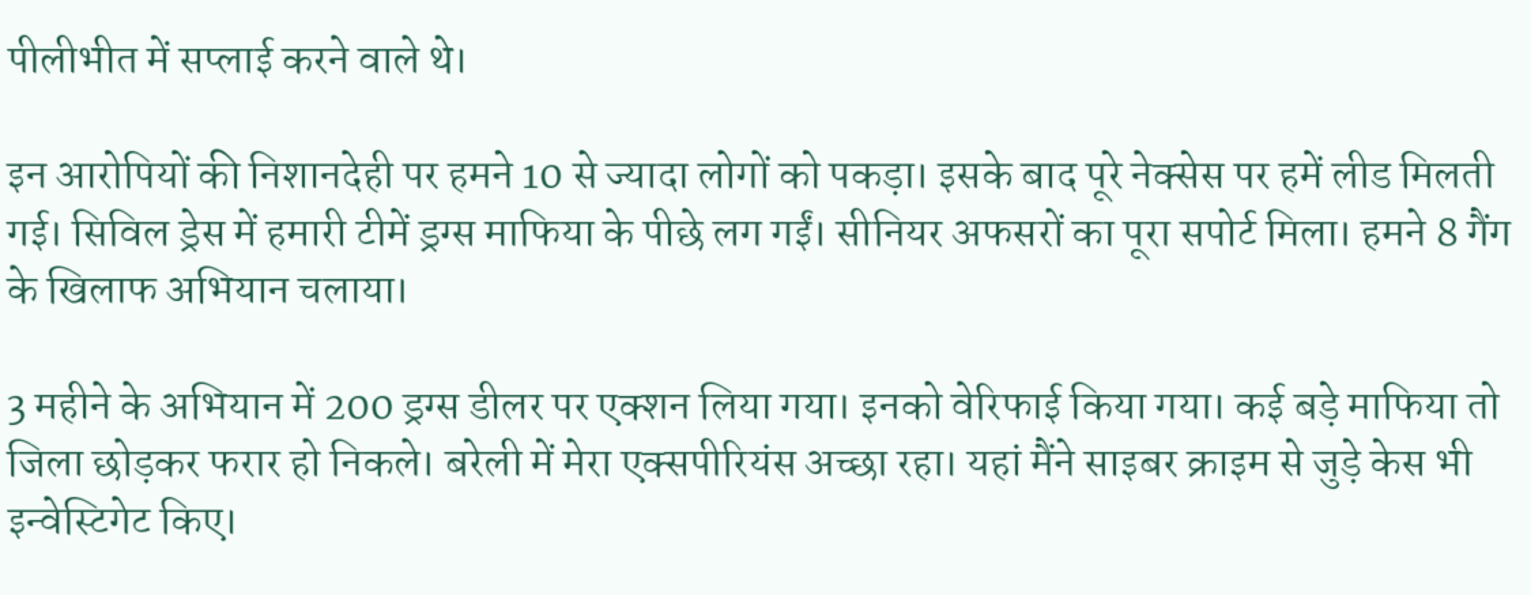पीलीभीत में सप्लाई करने वाले थे।

इन आरोपियों की निशानदेही पर हमने 10 से ज्यादा लोगों को पकड़ा। इसके बाद पूरे नेक्सेस पर हमें लीड मिलती गई। सिविल ड्रेस में हमारी टीमें ड्रग्स माफिया के पीछे लग गईं। सीनियर अफसरों का पूरा सपोर्ट मिला। हमने 8 गैंग के खिलाफ अभियान चलाया।

3 महीने के अभियान में 200 ड्रग्स डीलर पर एक्शन लिया गया। इनको वेरिफाई किया गया। कई बड़े माफिया तो जिला छोड़कर फरार हो निकले। बरेली में मेरा एक्सपीरियंस अच्छा रहा। यहां मैंने साइबर क्राइम से जुड़े केस भी इन्वेस्टिगेट किए।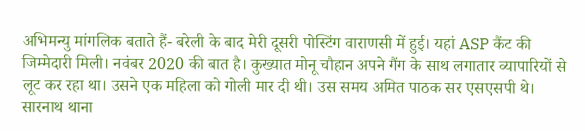अभिमन्यु मांगलिक बताते हैं- बरेली के बाद मेरी दूसरी पोस्टिंग वाराणसी में हुई। यहां ASP कैंट की जिम्मेदारी मिली। नवंबर 2020 की बात है। कुख्यात मोनू चौहान अपने गैंग के साथ लगातार व्यापारियों से लूट कर रहा था। उसने एक महिला को गोली मार दी थी। उस समय अमित पाठक सर एसएसपी थे। सारनाथ थाना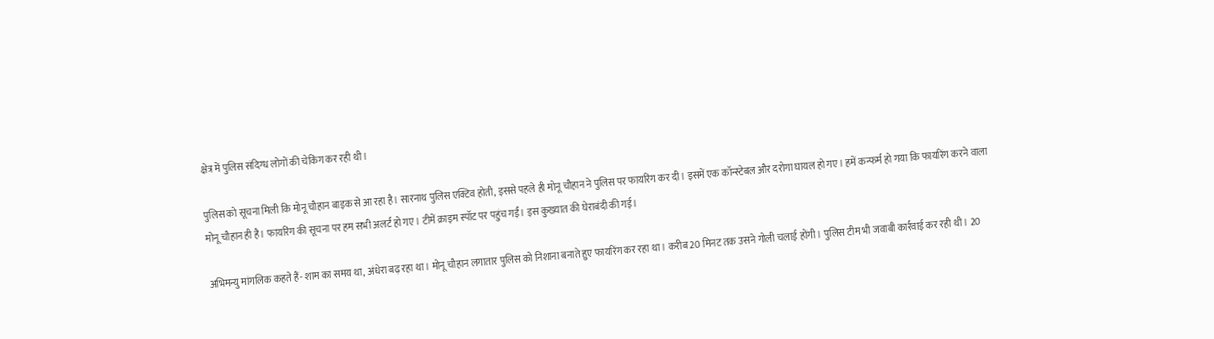क्षेत्र में पुलिस संदिग्ध लोगों की चेकिंग कर रही थी।

पुलिस को सूचना मिली कि मोनू चौहान बाइक से आ रहा है। सारनाथ पुलिस एक्टिव होती, इससे पहले ही मोनू चौहान ने पुलिस पर फायरिंग कर दी। इसमें एक कॉन्स्टेबल और दरोगा घायल हो गए। हमें कन्फर्म हो गया कि फायरिंग करने वाला मोनू चौहान ही है। फायरिंग की सूचना पर हम सभी अलर्ट हो गए। टीमें क्राइम स्पॉट पर पहुंच गईं। इस कुख्यात की घेराबंदी की गई।

अभिमन्यु मांगलिक कहते हैं- शाम का समय था, अंधेरा बढ़ रहा था। मोनू चौहान लगातार पुलिस को निशाना बनाते हुए फायरिंग कर रहा था। करीब 20 मिनट तक उसने गोली चलाई होंगी। पुलिस टीम भी जवाबी कार्रवाई कर रही थी। 20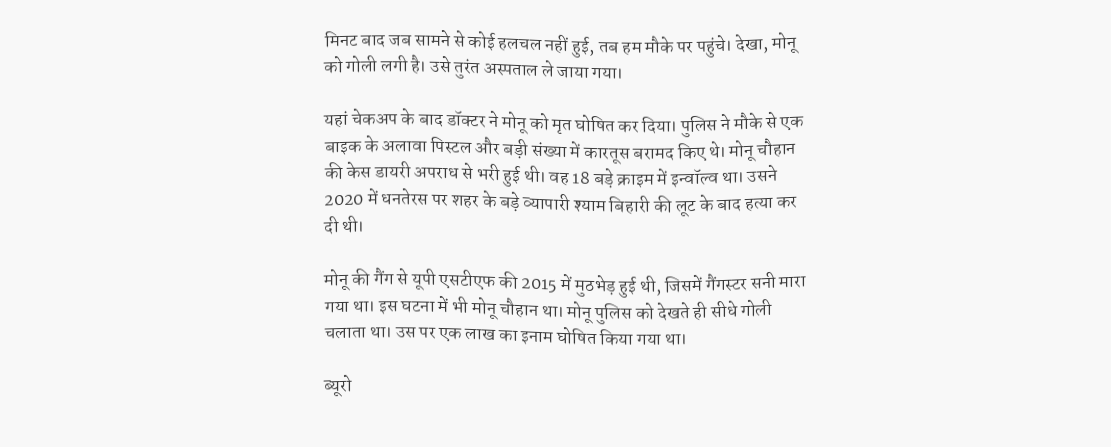मिनट बाद जब सामने से कोई हलचल नहीं हुई, तब हम मौके पर पहुंचे। देखा, मोनू को गोली लगी है। उसे तुरंत अस्पताल ले जाया गया।

यहां चेकअप के बाद डॉक्टर ने मोनू को मृत घोषित कर दिया। पुलिस ने मौके से एक बाइक के अलावा पिस्टल और बड़ी संख्या में कारतूस बरामद किए थे। मोनू चौहान की केस डायरी अपराध से भरी हुई थी। वह 18 बड़े क्राइम में इन्वॉल्व था। उसने 2020 में धनतेरस पर शहर के बड़े व्यापारी श्याम बिहारी की लूट के बाद हत्या कर दी थी।

मोनू की गैंग से यूपी एसटीएफ की 2015 में मुठभेड़ हुई थी, जिसमें गैंगस्टर सनी मारा गया था। इस घटना में भी मोनू चौहान था। मोनू पुलिस को देखते ही सीधे गोली चलाता था। उस पर एक लाख का इनाम घोषित किया गया था।

ब्यूरो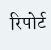रिपोर्ट